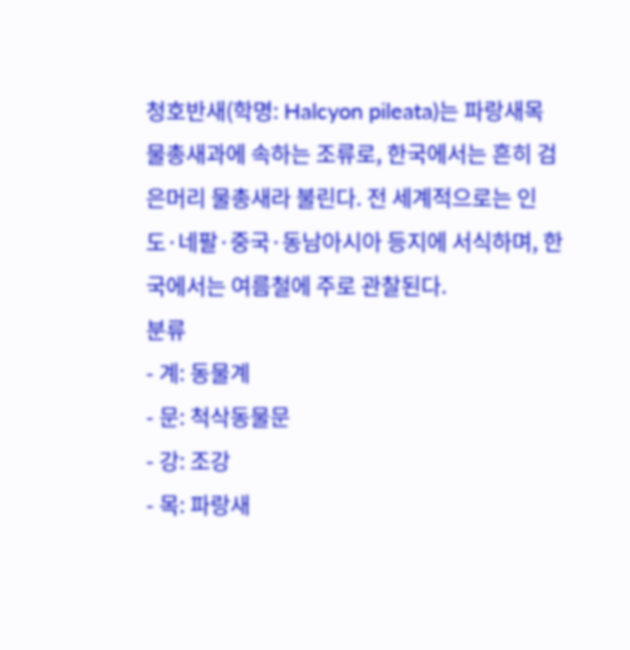청호반새(학명: Halcyon pileata)는 파랑새목 물총새과에 속하는 조류로, 한국에서는 흔히 검은머리 물총새라 불린다. 전 세계적으로는 인도·네팔·중국·동남아시아 등지에 서식하며, 한국에서는 여름철에 주로 관찰된다.
분류
- 계: 동물계
- 문: 척삭동물문
- 강: 조강
- 목: 파랑새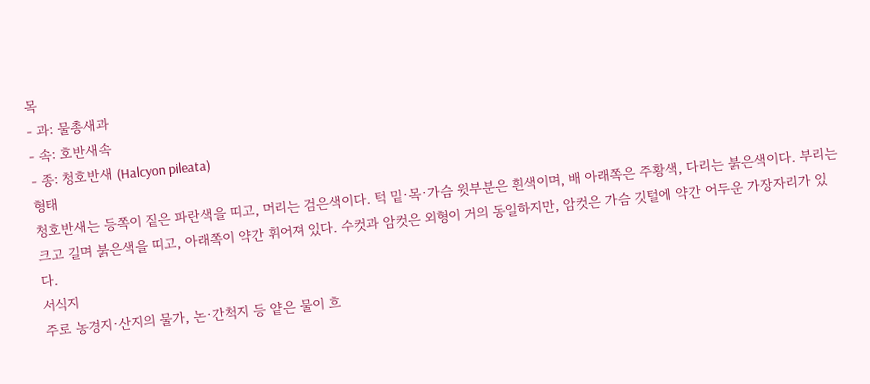목
- 과: 물총새과
- 속: 호반새속
- 종: 청호반새 (Halcyon pileata)
형태
청호반새는 등쪽이 짙은 파란색을 띠고, 머리는 검은색이다. 턱 밑·목·가슴 윗부분은 흰색이며, 배 아래쪽은 주황색, 다리는 붉은색이다. 부리는 크고 길며 붉은색을 띠고, 아래쪽이 약간 휘어져 있다. 수컷과 암컷은 외형이 거의 동일하지만, 암컷은 가슴 깃털에 약간 어두운 가장자리가 있다.
서식지
주로 농경지·산지의 물가, 논·간척지 등 얕은 물이 흐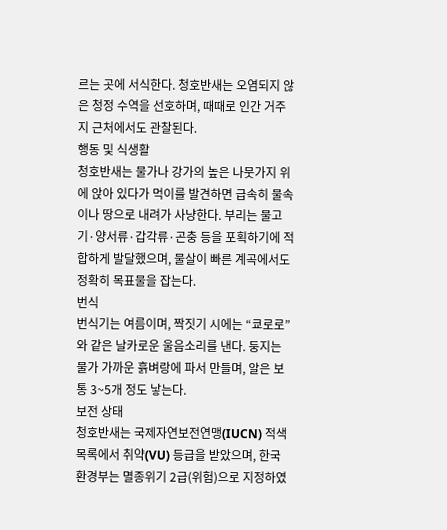르는 곳에 서식한다. 청호반새는 오염되지 않은 청정 수역을 선호하며, 때때로 인간 거주지 근처에서도 관찰된다.
행동 및 식생활
청호반새는 물가나 강가의 높은 나뭇가지 위에 앉아 있다가 먹이를 발견하면 급속히 물속이나 땅으로 내려가 사냥한다. 부리는 물고기·양서류·갑각류·곤충 등을 포획하기에 적합하게 발달했으며, 물살이 빠른 계곡에서도 정확히 목표물을 잡는다.
번식
번식기는 여름이며, 짝짓기 시에는 “쿄로로”와 같은 날카로운 울음소리를 낸다. 둥지는 물가 가까운 흙벼랑에 파서 만들며, 알은 보통 3~5개 정도 낳는다.
보전 상태
청호반새는 국제자연보전연맹(IUCN) 적색 목록에서 취약(VU) 등급을 받았으며, 한국 환경부는 멸종위기 2급(위험)으로 지정하였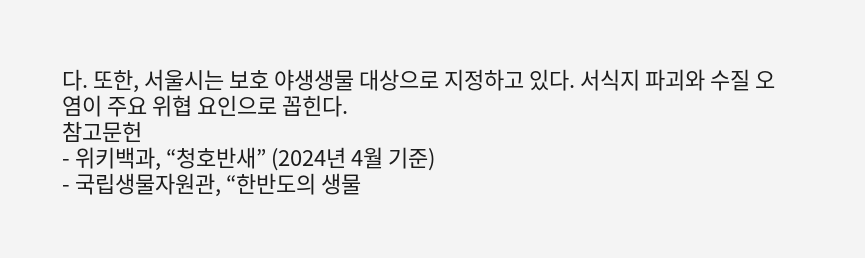다. 또한, 서울시는 보호 야생생물 대상으로 지정하고 있다. 서식지 파괴와 수질 오염이 주요 위협 요인으로 꼽힌다.
참고문헌
- 위키백과, “청호반새” (2024년 4월 기준)
- 국립생물자원관, “한반도의 생물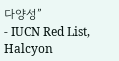다양성”
- IUCN Red List, Halcyon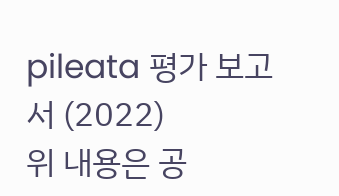pileata 평가 보고서 (2022)
위 내용은 공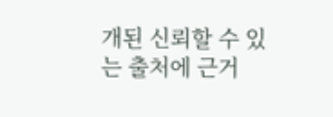개된 신뢰할 수 있는 출처에 근거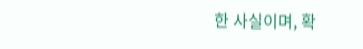한 사실이며, 확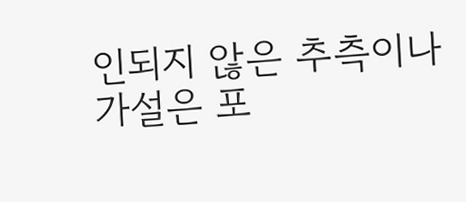인되지 않은 추측이나 가설은 포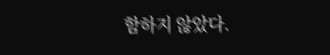함하지 않았다.